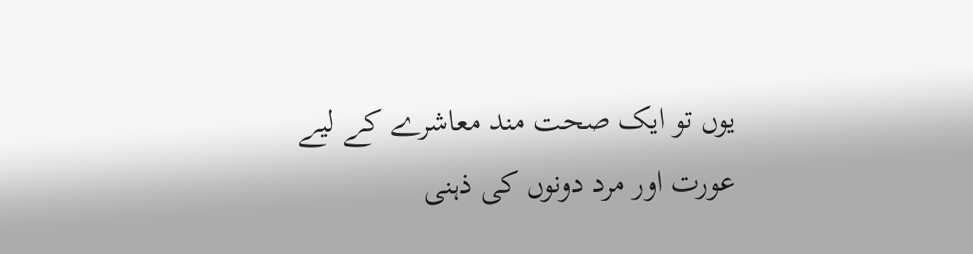یوں تو ایک صحت مند معاشرے کے لیے عورت اور مرد دونوں کی ذہنی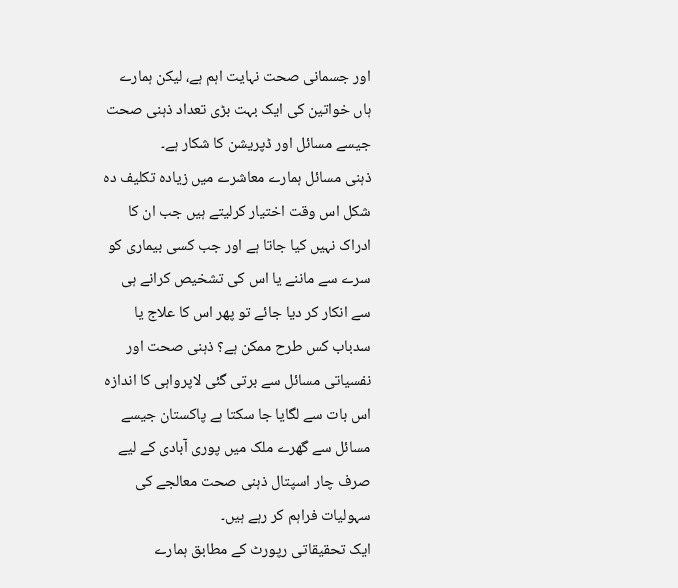اور جسمانی صحت نہایت اہم ہے، لیکن ہمارے ہاں خواتین کی ایک بہت بڑی تعداد ذہنی صحت جیسے مسائل اور ڈپریشن کا شکار ہے۔
ذہنی مسائل ہمارے معاشرے میں زیادہ تکلیف دہ شکل اس وقت اختیار کرلیتے ہیں جب ان کا ادراک نہیں کیا جاتا ہے اور جب کسی بیماری کو سرے سے ماننے یا اس کی تشخیص کرانے ہی سے انکار کر دیا جائے تو پھر اس کا علاج یا سدباب کس طرح ممکن ہے؟ ذہنی صحت اور نفسیاتی مسائل سے برتی گئی لاپرواہی کا اندازہ اس بات سے لگایا جا سکتا ہے پاکستان جیسے مسائل سے گھرے ملک میں پوری آبادی کے لیے صرف چار اسپتال ذہنی صحت معالجے کی سہولیات فراہم کر رہے ہیں۔
ایک تحقیقاتی رپورٹ کے مطابق ہمارے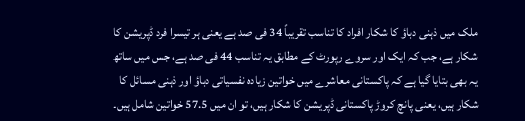ملک میں ذہنی دباؤ کا شکار افراد کا تناسب تقریباً 34 فی صد ہے یعنی ہر تیسرا فرد ڈپریشن کا شکار ہے، جب کہ ایک اور سروے رپورٹ کے مطابق یہ تناسب 44 فی صد ہے، جس میں ساتھ یہ بھی بتایا گیا ہے کہ پاکستانی معاشرے میں خواتین زیادہ نفسیاتی دباؤ اور ذہنی مسائل کا شکار ہیں، یعنی پانچ کروڑ پاکستانی ڈپریشن کا شکار ہیں، تو ان میں 57.5 خواتین شامل ہیں۔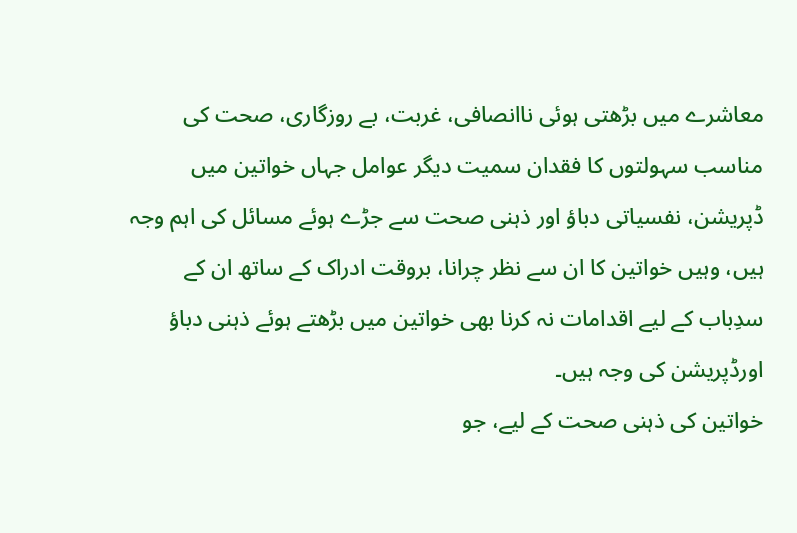معاشرے میں بڑھتی ہوئی ناانصافی، غربت، بے روزگاری، صحت کی مناسب سہولتوں کا فقدان سمیت دیگر عوامل جہاں خواتین میں ڈپریشن، نفسیاتی دباؤ اور ذہنی صحت سے جڑے ہوئے مسائل کی اہم وجہ ہیں، وہیں خواتین کا ان سے نظر چرانا، بروقت ادراک کے ساتھ ان کے سدِباب کے لیے اقدامات نہ کرنا بھی خواتین میں بڑھتے ہوئے ذہنی دباؤ اورڈپریشن کی وجہ ہیں۔
خواتین کی ذہنی صحت کے لیے، جو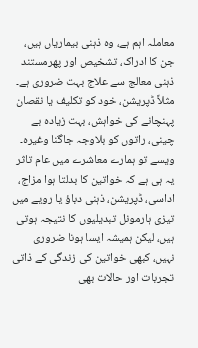معاملہ اہم ہے، وہ ذہنی بیماریاں ہیں، جن کا ادراک، تشخیص اور پھرمستند ذہنی معالج سے علاج بہت ضروری ہے۔ مثلاً ڈپریشن، خود کو تکلیف یا نقصان پہنچانے کی خواہش، بہت زیادہ بے چینی، راتوں کو بلاوجہ جاگنا وغیرہ۔
ویسے تو ہمارے معاشرے میں عام تاثر یہ ہی ہے کہ خواتین کا بدلتا ہوا مزاج، اداسی، ڈپریشن، ذہنی دباؤ یا رویے میں تیزی ہارمونل تبدیلیوں کا نتیجہ ہوتی ہیں، لیکن ہمیشہ ایسا ہونا ضروری نہیں، کبھی خواتین کی زندگی کے ذاتی تجربات اور حالات بھی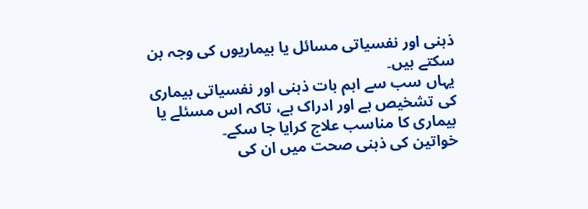ذہنی اور نفسیاتی مسائل یا بیماریوں کی وجہ بن سکتے ہیں۔
یہاں سب سے اہم بات ذہنی اور نفسیاتی بیماری کی تشخیص ہے اور ادراک ہے، تاکہ اس مسئلے یا بیماری کا مناسب علاج کرایا جا سکے۔
خواتین کی ذہنی صحت میں ان کی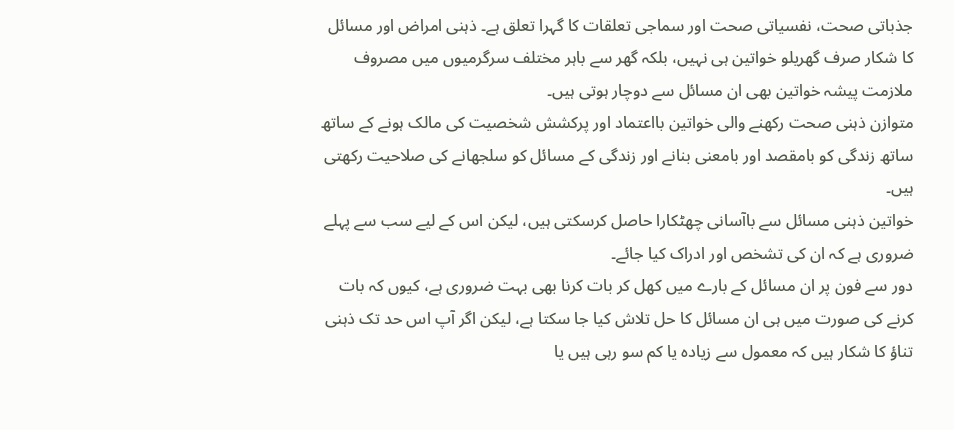جذباتی صحت، نفسیاتی صحت اور سماجی تعلقات کا گہرا تعلق ہے۔ ذہنی امراض اور مسائل کا شکار صرف گھریلو خواتین ہی نہیں، بلکہ گھر سے باہر مختلف سرگرمیوں میں مصروف ملازمت پیشہ خواتین بھی ان مسائل سے دوچار ہوتی ہیں۔
متوازن ذہنی صحت رکھنے والی خواتین بااعتماد اور پرکشش شخصیت کی مالک ہونے کے ساتھ ساتھ زندگی کو بامقصد اور بامعنی بنانے اور زندگی کے مسائل کو سلجھانے کی صلاحیت رکھتی ہیں۔
خواتین ذہنی مسائل سے باآسانی چھٹکارا حاصل کرسکتی ہیں، لیکن اس کے لیے سب سے پہلے ضروری ہے کہ ان کی تشخص اور ادراک کیا جائے۔
دور سے فون پر ان مسائل کے بارے میں کھل کر بات کرنا بھی بہت ضروری ہے، کیوں کہ بات کرنے کی صورت میں ہی ان مسائل کا حل تلاش کیا جا سکتا ہے، لیکن اگر آپ اس حد تک ذہنی تناؤ کا شکار ہیں کہ معمول سے زیادہ یا کم سو رہی ہیں یا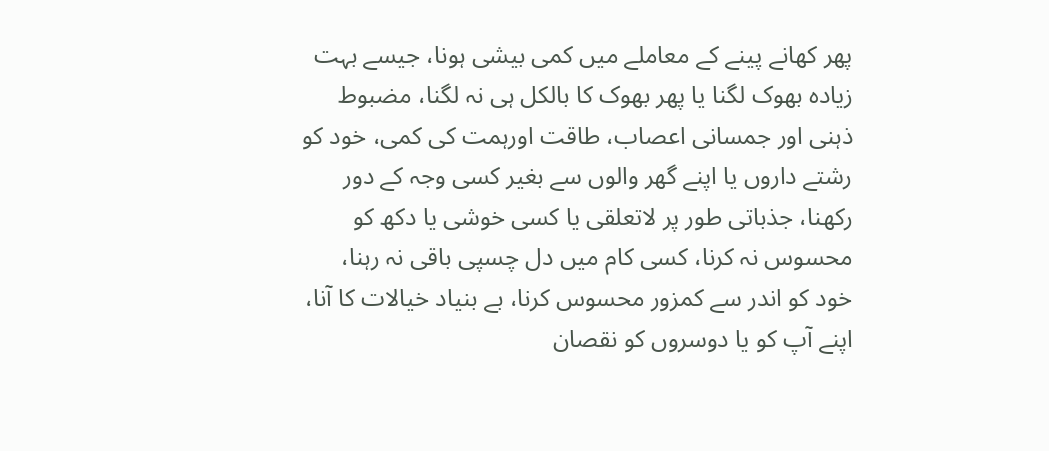پھر کھانے پینے کے معاملے میں کمی بیشی ہونا، جیسے بہت زیادہ بھوک لگنا یا پھر بھوک کا بالکل ہی نہ لگنا، مضبوط ذہنی اور جمسانی اعصاب، طاقت اورہمت کی کمی، خود کو رشتے داروں یا اپنے گھر والوں سے بغیر کسی وجہ کے دور رکھنا، جذباتی طور پر لاتعلقی یا کسی خوشی یا دکھ کو محسوس نہ کرنا، کسی کام میں دل چسپی باقی نہ رہنا، خود کو اندر سے کمزور محسوس کرنا، بے بنیاد خیالات کا آنا، اپنے آپ کو یا دوسروں کو نقصان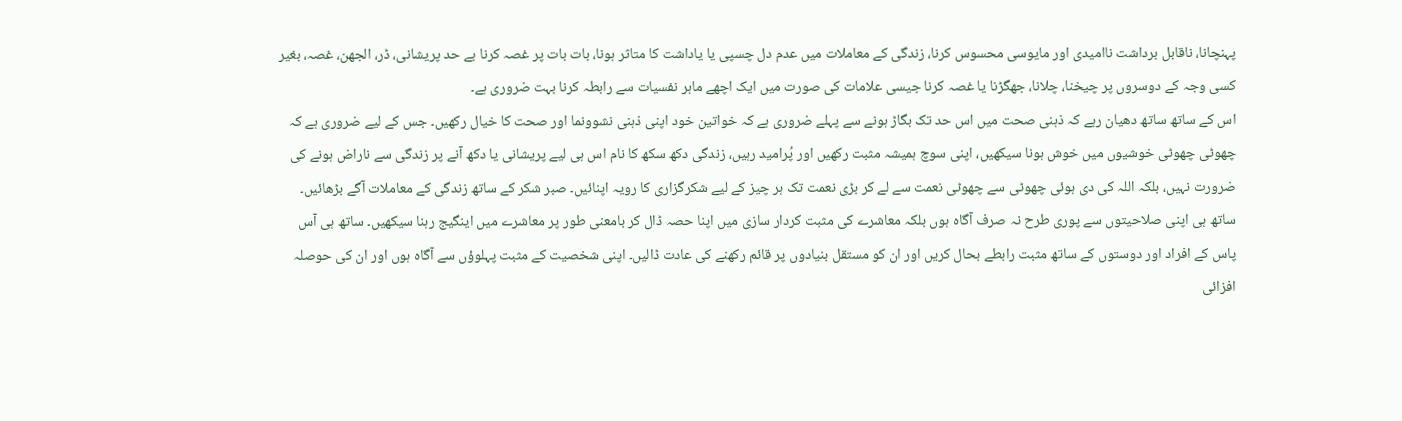پہنچانا، ناقابل برداشت ناامیدی اور مایوسی محسوس کرنا، زندگی کے معاملات میں عدم دل چسپی یا یاداشت کا متاثر ہونا، بات بات پر غصہ کرنا بے حد پریشانی، ڈر، الجھن، غصہ، بغیر کسی وجہ کے دوسروں پر چیخنا، چلانا، جھگڑنا یا غصہ کرنا جیسی علامات کی صورت میں ایک اچھے ماہر نفسیات سے رابطہ کرنا بہت ضروری ہے۔
اس کے ساتھ ساتھ دھیان رہے کہ ذہنی صحت میں اس حد تک بگاڑ ہونے سے پہلے ضروری ہے کہ خواتین خود اپنی ذہنی نشوونما اور صحت کا خیال رکھیں۔ جس کے لیے ضروری ہے کہ چھوٹی چھوٹی خوشیوں میں خوش ہونا سیکھیں، اپنی سوچ ہمیشہ مثبت رکھیں اور پُرامید رہیں، زندگی دکھ سکھ کا نام اس ہی لیے پریشانی یا دکھ آنے پر زندگی سے ناراض ہونے کی ضرورت نہیں، بلکہ اللہ کی دی ہوئی چھوٹی سے چھوٹی نعمت سے لے کر بڑی نعمت تک ہر چیز کے لیے شکرگزاری کا رویہ اپنائیں۔ صبر شکر کے ساتھ زندگی کے معاملات آگے بڑھائیں۔
ساتھ ہی اپنی صلاحیتوں سے پوری طرح نہ صرف آگاہ ہوں بلکہ معاشرے کی مثبت کردار سازی میں اپنا حصہ ڈال کر بامعنی طور پر معاشرے میں اینگیج رہنا سیکھیں۔ ساتھ ہی آس پاس کے افراد اور دوستوں کے ساتھ مثبت رابطے بحال کریں اور ان کو مستقل بنیادوں پر قائم رکھنے کی عادت ڈالیں۔ اپنی شخصیت کے مثبت پہلوؤں سے آگاہ ہوں اور ان کی حوصلہ افزائی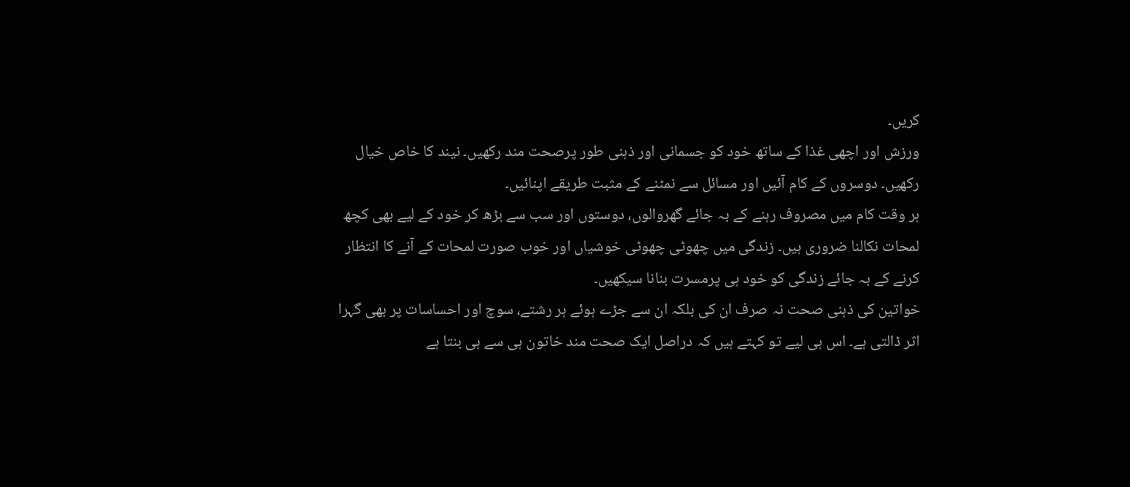کریں۔
ورزش اور اچھی غذا کے ساتھ خود کو جسمانی اور ذہنی طور پرصحت مند رکھیں۔ نیند کا خاص خیال رکھیں۔ دوسروں کے کام آئیں اور مسائل سے نمٹنے کے مثبت طریقے اپنائیں۔
ہر وقت کام میں مصروف رہنے کے بہ جائے گھروالوں، دوستوں اور سب سے بڑھ کر خود کے لیے بھی کچھ لمحات نکالنا ضروری ہیں۔ زندگی میں چھوٹی چھوٹی خوشیاں اور خوب صورت لمحات کے آنے کا انتظار کرنے کے بہ جائے زندگی کو خود ہی پرمسرت بنانا سیکھیں۔
خواتین کی ذہنی صحت نہ صرف ان کی بلکہ ان سے جڑے ہوئے ہر رشتے، سوچ اور احساسات پر بھی گہرا اثر ڈالتی ہے۔ اس ہی لیے تو کہتے ہیں کہ دراصل ایک صحت مند خاتون ہی سے ہی بنتا ہے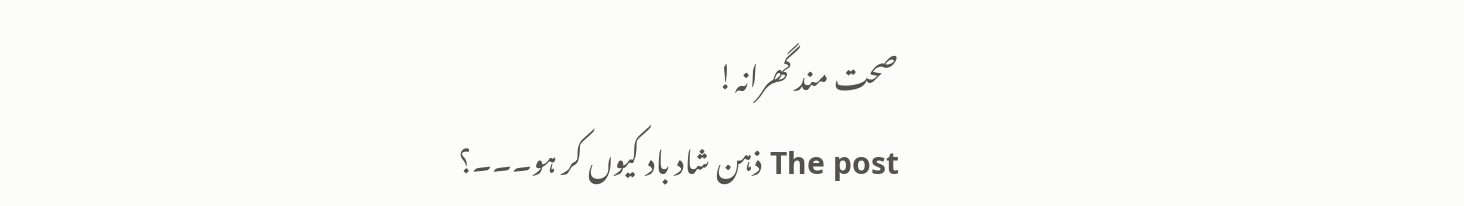صحت مند گھرانہ!
The post ذہن شاد باد کیوں کر ہو۔۔۔؟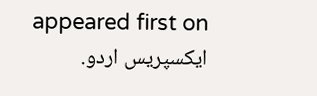appeared first on ایکسپریس اردو.